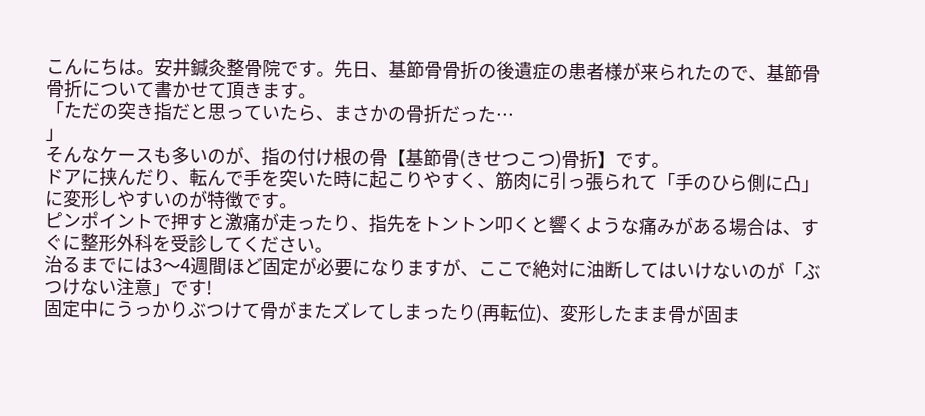こんにちは。安井鍼灸整骨院です。先日、基節骨骨折の後遺症の患者様が来られたので、基節骨骨折について書かせて頂きます。
「ただの突き指だと思っていたら、まさかの骨折だった…
」
そんなケースも多いのが、指の付け根の骨【基節骨(きせつこつ)骨折】です。
ドアに挟んだり、転んで手を突いた時に起こりやすく、筋肉に引っ張られて「手のひら側に凸」に変形しやすいのが特徴です。
ピンポイントで押すと激痛が走ったり、指先をトントン叩くと響くような痛みがある場合は、すぐに整形外科を受診してください。
治るまでには3〜4週間ほど固定が必要になりますが、ここで絶対に油断してはいけないのが「ぶつけない注意」です!
固定中にうっかりぶつけて骨がまたズレてしまったり(再転位)、変形したまま骨が固ま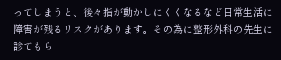ってしまうと、後々指が動かしにくくなるなど日常生活に障害が残るリスクがあります。その為に整形外科の先生に診てもら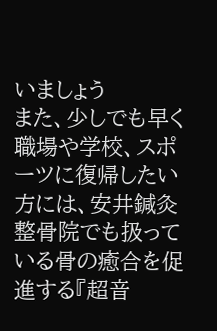いましょう
また、少しでも早く職場や学校、スポーツに復帰したい方には、安井鍼灸整骨院でも扱っている骨の癒合を促進する『超音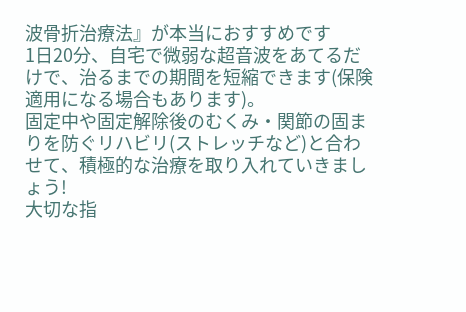波骨折治療法』が本当におすすめです
1日20分、自宅で微弱な超音波をあてるだけで、治るまでの期間を短縮できます(保険適用になる場合もあります)。
固定中や固定解除後のむくみ・関節の固まりを防ぐリハビリ(ストレッチなど)と合わせて、積極的な治療を取り入れていきましょう!
大切な指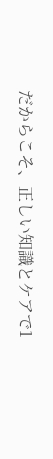だからこそ、正しい知識とケアで1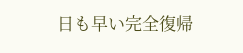日も早い完全復帰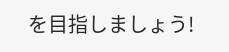を目指しましょう!